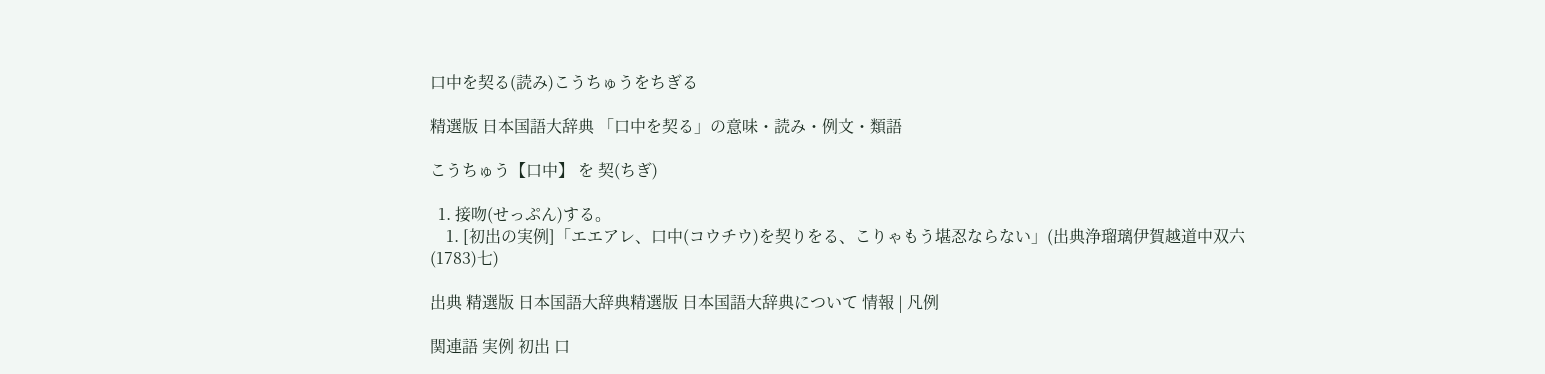口中を契る(読み)こうちゅうをちぎる

精選版 日本国語大辞典 「口中を契る」の意味・読み・例文・類語

こうちゅう【口中】 を 契(ちぎ)

  1. 接吻(せっぷん)する。
    1. [初出の実例]「エエアレ、口中(コウチウ)を契りをる、こりゃもう堪忍ならない」(出典浄瑠璃伊賀越道中双六(1783)七)

出典 精選版 日本国語大辞典精選版 日本国語大辞典について 情報 | 凡例

関連語 実例 初出 口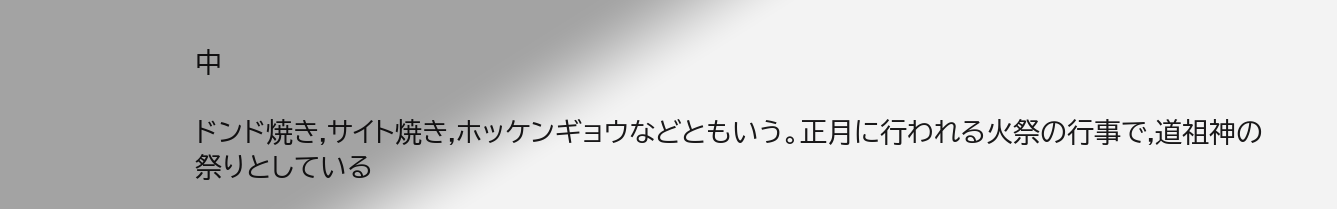中

ドンド焼き,サイト焼き,ホッケンギョウなどともいう。正月に行われる火祭の行事で,道祖神の祭りとしている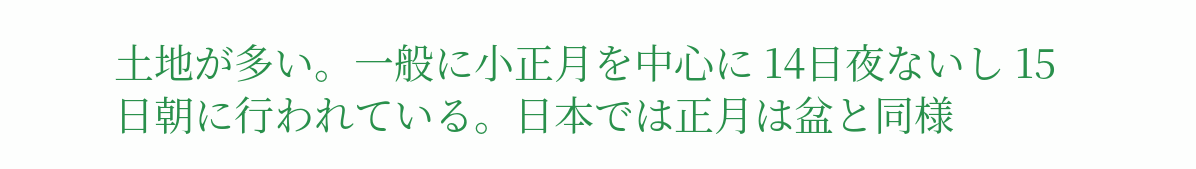土地が多い。一般に小正月を中心に 14日夜ないし 15日朝に行われている。日本では正月は盆と同様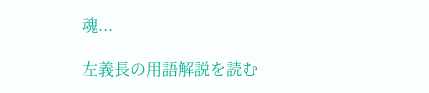魂...

左義長の用語解説を読む